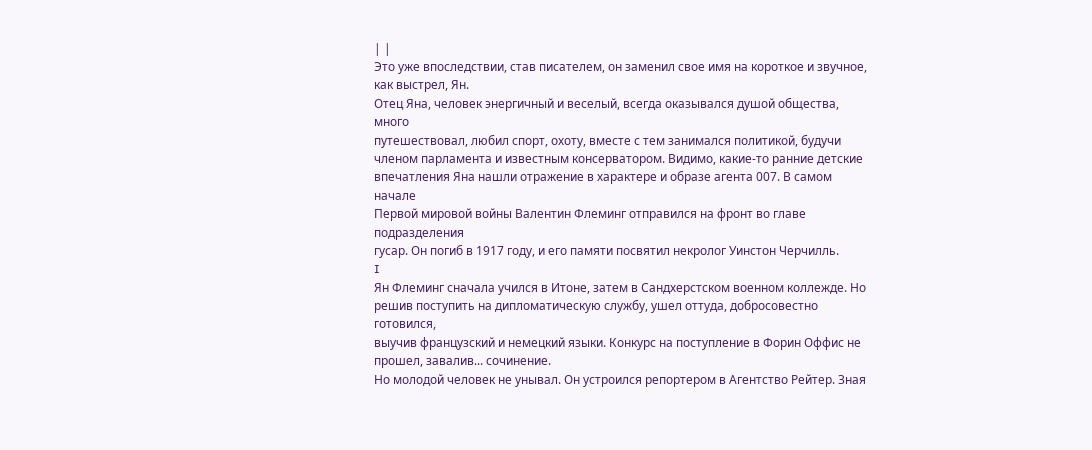| |
Это уже впоследствии, став писателем, он заменил свое имя на короткое и звучное,
как выстрел, Ян.
Отец Яна, человек энергичный и веселый, всегда оказывался душой общества, много
путешествовал, любил спорт, охоту, вместе с тем занимался политикой, будучи
членом парламента и известным консерватором. Видимо, какие-то ранние детские
впечатления Яна нашли отражение в характере и образе агента 007. В самом начале
Первой мировой войны Валентин Флеминг отправился на фронт во главе
подразделения
гусар. Он погиб в 1917 году, и его памяти посвятил некролог Уинстон Черчилль.
I
Ян Флеминг сначала учился в Итоне, затем в Сандхерстском военном коллежде. Но
решив поступить на дипломатическую службу, ушел оттуда, добросовестно готовился,
выучив французский и немецкий языки. Конкурс на поступление в Форин Оффис не
прошел, завалив... сочинение.
Но молодой человек не унывал. Он устроился репортером в Агентство Рейтер. Зная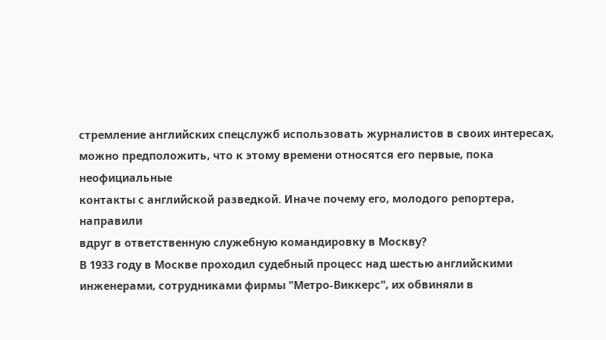стремление английских спецслужб использовать журналистов в своих интересах,
можно предположить, что к этому времени относятся его первые, пока
неофициальные
контакты с английской разведкой. Иначе почему его, молодого репортера,
направили
вдруг в ответственную служебную командировку в Москву?
В 1933 году в Москве проходил судебный процесс над шестью английскими
инженерами, сотрудниками фирмы "Метро-Виккерс", их обвиняли в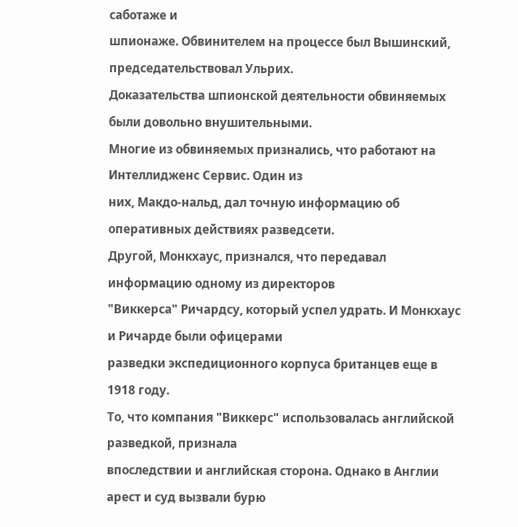саботаже и
шпионаже. Обвинителем на процессе был Вышинский, председательствовал Ульрих.
Доказательства шпионской деятельности обвиняемых были довольно внушительными.
Многие из обвиняемых признались, что работают на Интеллидженс Сервис. Один из
них, Макдо-нальд, дал точную информацию об оперативных действиях разведсети.
Другой, Монкхаус, признался, что передавал информацию одному из директоров
"Виккерса" Ричардсу, который успел удрать. И Монкхаус и Ричарде были офицерами
разведки экспедиционного корпуса британцев еще в 1918 году.
То, что компания "Виккерс" использовалась английской разведкой, признала
впоследствии и английская сторона. Однако в Англии арест и суд вызвали бурю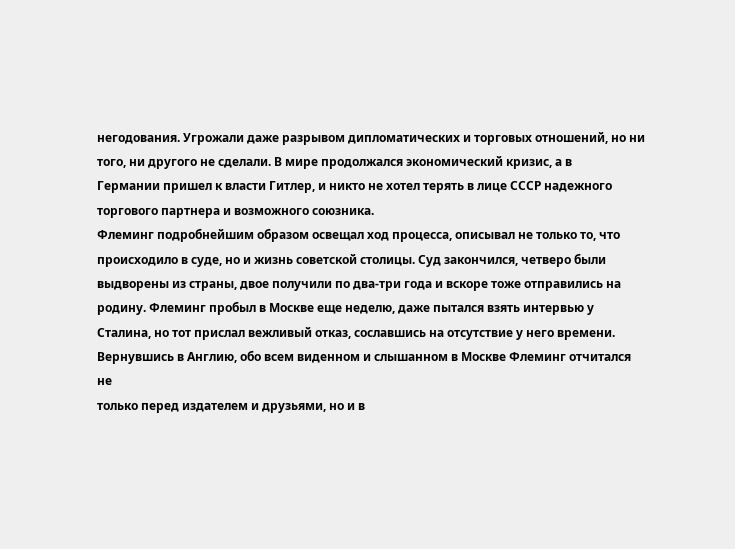негодования. Угрожали даже разрывом дипломатических и торговых отношений, но ни
того, ни другого не сделали. В мире продолжался экономический кризис, а в
Германии пришел к власти Гитлер, и никто не хотел терять в лице СССР надежного
торгового партнера и возможного союзника.
Флеминг подробнейшим образом освещал ход процесса, описывал не только то, что
происходило в суде, но и жизнь советской столицы. Суд закончился, четверо были
выдворены из страны, двое получили по два-три года и вскоре тоже отправились на
родину. Флеминг пробыл в Москве еще неделю, даже пытался взять интервью у
Сталина, но тот прислал вежливый отказ, сославшись на отсутствие у него времени.
Вернувшись в Англию, обо всем виденном и слышанном в Москве Флеминг отчитался
не
только перед издателем и друзьями, но и в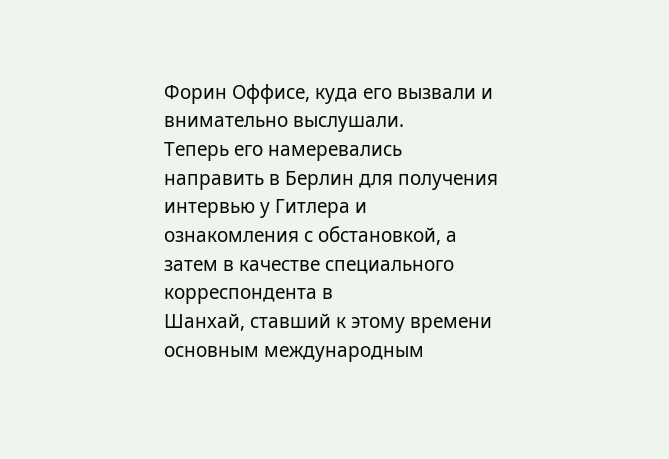Форин Оффисе, куда его вызвали и
внимательно выслушали.
Теперь его намеревались направить в Берлин для получения интервью у Гитлера и
ознакомления с обстановкой, а затем в качестве специального корреспондента в
Шанхай, ставший к этому времени основным международным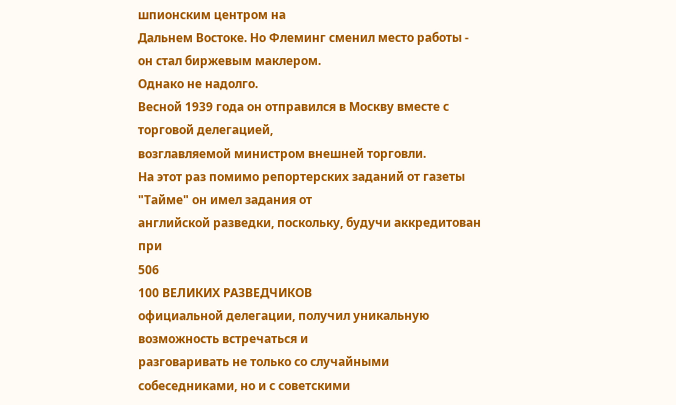шпионским центром на
Дальнем Востоке. Но Флеминг сменил место работы - он стал биржевым маклером.
Однако не надолго.
Весной 1939 года он отправился в Москву вместе с торговой делегацией,
возглавляемой министром внешней торговли.
На этот раз помимо репортерских заданий от газеты "Тайме" он имел задания от
английской разведки, поскольку, будучи аккредитован при
506
100 ВЕЛИКИХ РАЗВЕДЧИКОВ
официальной делегации, получил уникальную возможность встречаться и
разговаривать не только со случайными собеседниками, но и с советскими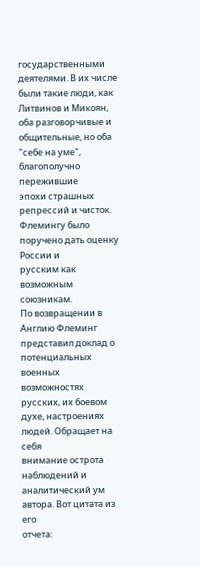государственными деятелями. В их числе были такие люди, как Литвинов и Микоян,
оба разговорчивые и общительные, но оба "себе на уме", благополучно пережившие
эпохи страшных репрессий и чисток. Флемингу было поручено дать оценку России и
русским как возможным союзникам.
По возвращении в Англию Флеминг представил доклад о потенциальных военных
возможностях русских, их боевом духе, настроениях людей. Обращает на себя
внимание острота наблюдений и аналитический ум автора. Вот цитата из его
отчета: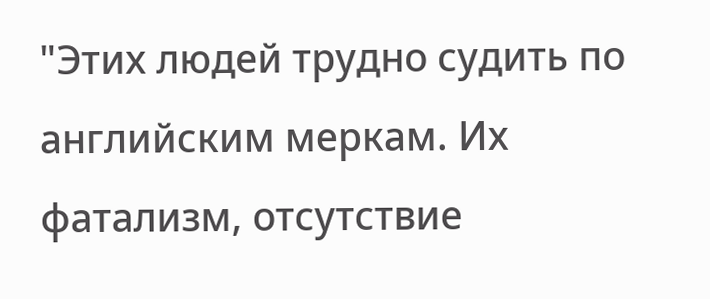"Этих людей трудно судить по английским меркам. Их фатализм, отсутствие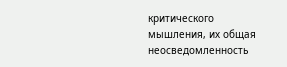критического мышления, их общая неосведомленность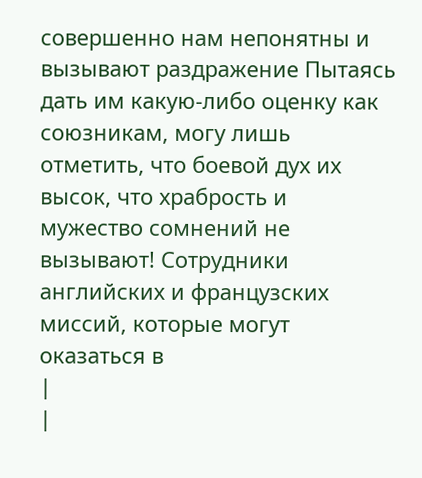совершенно нам непонятны и
вызывают раздражение Пытаясь дать им какую-либо оценку как союзникам, могу лишь
отметить, что боевой дух их высок, что храбрость и мужество сомнений не
вызывают! Сотрудники английских и французских миссий, которые могут оказаться в
|
|